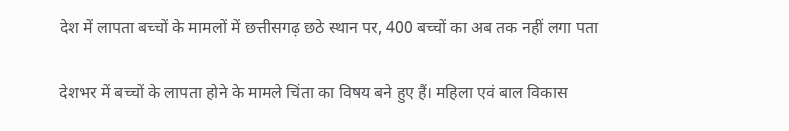देश में लापता बच्चों के मामलों में छत्तीसगढ़ छठे स्थान पर, 400 बच्चों का अब तक नहीं लगा पता

देशभर में बच्चों के लापता होने के मामले चिंता का विषय बने हुए हैं। महिला एवं बाल विकास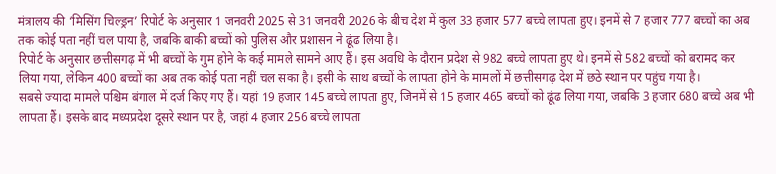मंत्रालय की ‘मिसिंग चिल्ड्रन’ रिपोर्ट के अनुसार 1 जनवरी 2025 से 31 जनवरी 2026 के बीच देश में कुल 33 हजार 577 बच्चे लापता हुए। इनमें से 7 हजार 777 बच्चों का अब तक कोई पता नहीं चल पाया है, जबकि बाकी बच्चों को पुलिस और प्रशासन ने ढूंढ लिया है।
रिपोर्ट के अनुसार छत्तीसगढ़ में भी बच्चों के गुम होने के कई मामले सामने आए हैं। इस अवधि के दौरान प्रदेश से 982 बच्चे लापता हुए थे। इनमें से 582 बच्चों को बरामद कर लिया गया, लेकिन 400 बच्चों का अब तक कोई पता नहीं चल सका है। इसी के साथ बच्चों के लापता होने के मामलों में छत्तीसगढ़ देश में छठे स्थान पर पहुंच गया है।
सबसे ज्यादा मामले पश्चिम बंगाल में दर्ज किए गए हैं। यहां 19 हजार 145 बच्चे लापता हुए, जिनमें से 15 हजार 465 बच्चों को ढूंढ लिया गया, जबकि 3 हजार 680 बच्चे अब भी लापता हैं। इसके बाद मध्यप्रदेश दूसरे स्थान पर है, जहां 4 हजार 256 बच्चे लापता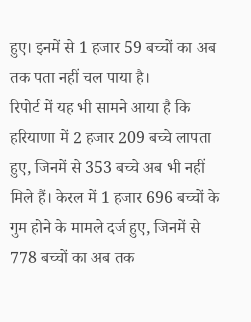हुए। इनमें से 1 हजार 59 बच्चों का अब तक पता नहीं चल पाया है।
रिपोर्ट में यह भी सामने आया है कि हरियाणा में 2 हजार 209 बच्चे लापता हुए, जिनमें से 353 बच्चे अब भी नहीं मिले हैं। केरल में 1 हजार 696 बच्चों के गुम होने के मामले दर्ज हुए, जिनमें से 778 बच्चों का अब तक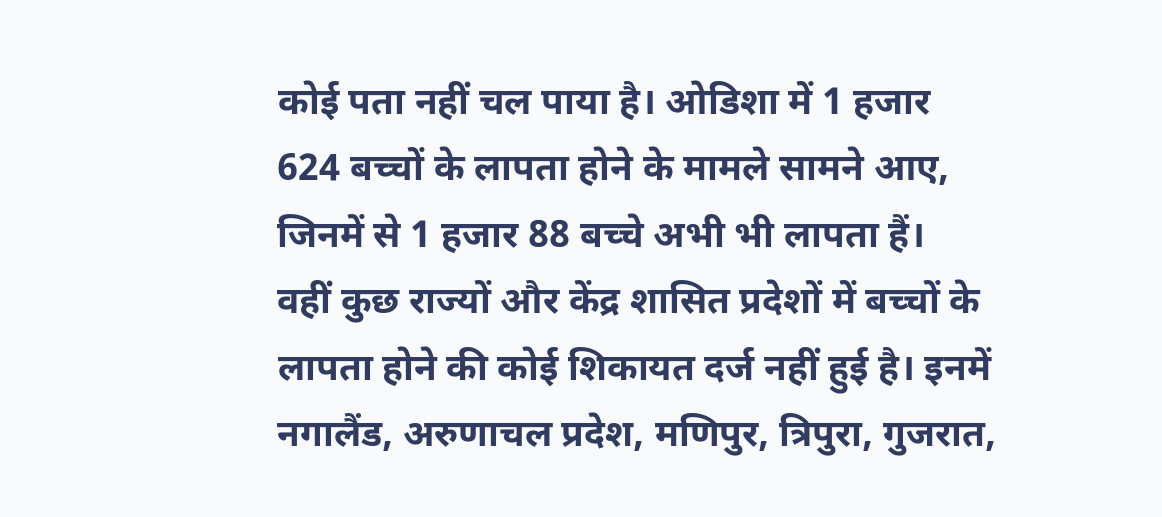कोई पता नहीं चल पाया है। ओडिशा में 1 हजार 624 बच्चों के लापता होने के मामले सामने आए, जिनमें से 1 हजार 88 बच्चे अभी भी लापता हैं।
वहीं कुछ राज्यों और केंद्र शासित प्रदेशों में बच्चों के लापता होने की कोई शिकायत दर्ज नहीं हुई है। इनमें नगालैंड, अरुणाचल प्रदेश, मणिपुर, त्रिपुरा, गुजरात,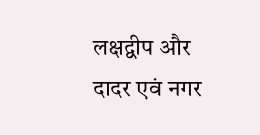लक्षद्वीप और दादर एवं नगर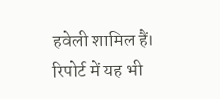हवेली शामिल हैं।
रिपोर्ट में यह भी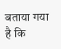बताया गया है कि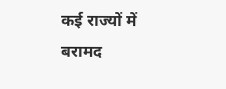कई राज्यों में बरामद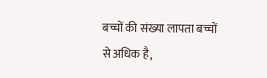बच्चों की संख्या लापता बच्चों से अधिक है,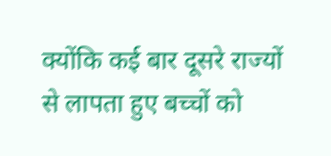क्योंकि कई बार दूसरे राज्यों से लापता हुए बच्चों को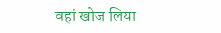वहां खोज लिया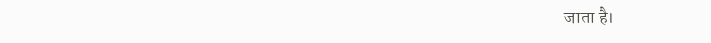जाता है।